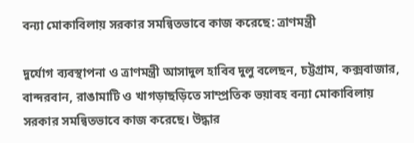বন্যা মোকাবিলায় সরকার সমন্বিতভাবে কাজ করেছে: ত্রাণমন্ত্রী

দুর্যোগ ব্যবস্থাপনা ও ত্রাণমন্ত্রী আসাদুল হাবিব দুলু বলেছন, চট্টগ্রাম, কক্সবাজার, বান্দরবান, রাঙামাটি ও খাগড়াছড়িতে সাম্প্রতিক ভয়াবহ বন্যা মোকাবিলায় সরকার সমন্বিতভাবে কাজ করেছে। উদ্ধার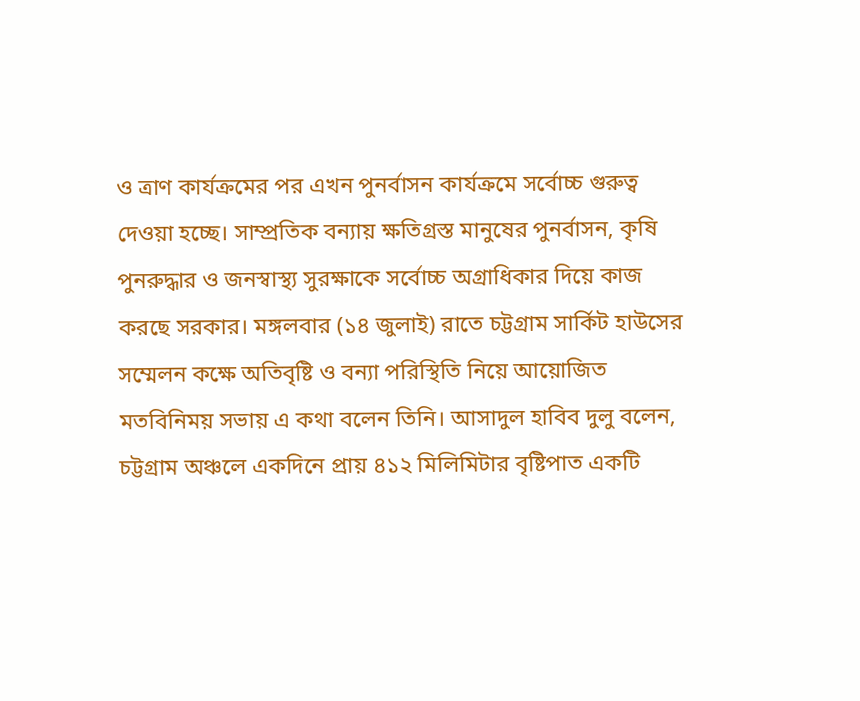ও ত্রাণ কার্যক্রমের পর এখন পুনর্বাসন কার্যক্রমে সর্বোচ্চ গুরুত্ব দেওয়া হচ্ছে। সাম্প্রতিক বন্যায় ক্ষতিগ্রস্ত মানুষের পুনর্বাসন, কৃষি পুনরুদ্ধার ও জনস্বাস্থ্য সুরক্ষাকে সর্বোচ্চ অগ্রাধিকার দিয়ে কাজ করছে সরকার। মঙ্গলবার (১৪ জুলাই) রাতে চট্টগ্রাম সার্কিট হাউসের সম্মেলন কক্ষে অতিবৃষ্টি ও বন্যা পরিস্থিতি নিয়ে আয়োজিত মতবিনিময় সভায় এ কথা বলেন তিনি। আসাদুল হাবিব দুলু বলেন, চট্টগ্রাম অঞ্চলে একদিনে প্রায় ৪১২ মিলিমিটার বৃষ্টিপাত একটি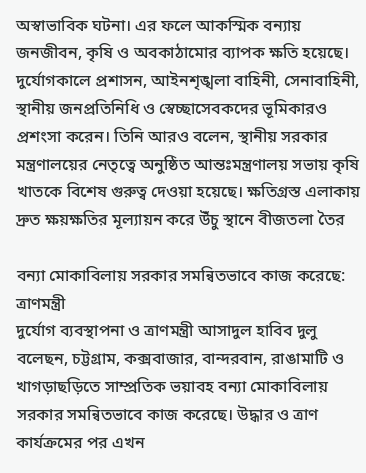অস্বাভাবিক ঘটনা। এর ফলে আকস্মিক বন্যায় জনজীবন, কৃষি ও অবকাঠামোর ব্যাপক ক্ষতি হয়েছে। দুর্যোগকালে প্রশাসন, আইনশৃঙ্খলা বাহিনী, সেনাবাহিনী, স্থানীয় জনপ্রতিনিধি ও স্বেচ্ছাসেবকদের ভূমিকারও প্রশংসা করেন। তিনি আরও বলেন, স্থানীয় সরকার মন্ত্রণালয়ের নেতৃত্বে অনুষ্ঠিত আন্তঃমন্ত্রণালয় সভায় কৃষি খাতকে বিশেষ গুরুত্ব দেওয়া হয়েছে। ক্ষতিগ্রস্ত এলাকায় দ্রুত ক্ষয়ক্ষতির মূল্যায়ন করে উঁচু স্থানে বীজতলা তৈর

বন্যা মোকাবিলায় সরকার সমন্বিতভাবে কাজ করেছে: ত্রাণমন্ত্রী
দুর্যোগ ব্যবস্থাপনা ও ত্রাণমন্ত্রী আসাদুল হাবিব দুলু বলেছন, চট্টগ্রাম, কক্সবাজার, বান্দরবান, রাঙামাটি ও খাগড়াছড়িতে সাম্প্রতিক ভয়াবহ বন্যা মোকাবিলায় সরকার সমন্বিতভাবে কাজ করেছে। উদ্ধার ও ত্রাণ কার্যক্রমের পর এখন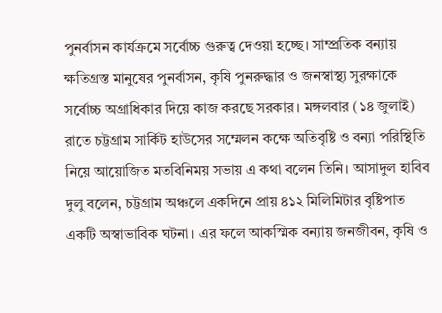পুনর্বাসন কার্যক্রমে সর্বোচ্চ গুরুত্ব দেওয়া হচ্ছে। সাম্প্রতিক বন্যায় ক্ষতিগ্রস্ত মানুষের পুনর্বাসন, কৃষি পুনরুদ্ধার ও জনস্বাস্থ্য সুরক্ষাকে সর্বোচ্চ অগ্রাধিকার দিয়ে কাজ করছে সরকার। মঙ্গলবার (১৪ জুলাই) রাতে চট্টগ্রাম সার্কিট হাউসের সম্মেলন কক্ষে অতিবৃষ্টি ও বন্যা পরিস্থিতি নিয়ে আয়োজিত মতবিনিময় সভায় এ কথা বলেন তিনি। আসাদুল হাবিব দুলু বলেন, চট্টগ্রাম অঞ্চলে একদিনে প্রায় ৪১২ মিলিমিটার বৃষ্টিপাত একটি অস্বাভাবিক ঘটনা। এর ফলে আকস্মিক বন্যায় জনজীবন, কৃষি ও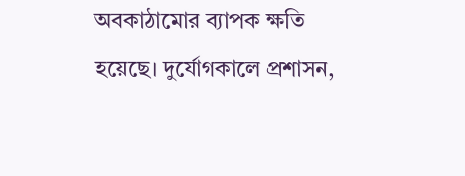অবকাঠামোর ব্যাপক ক্ষতি হয়েছে। দুর্যোগকালে প্রশাসন,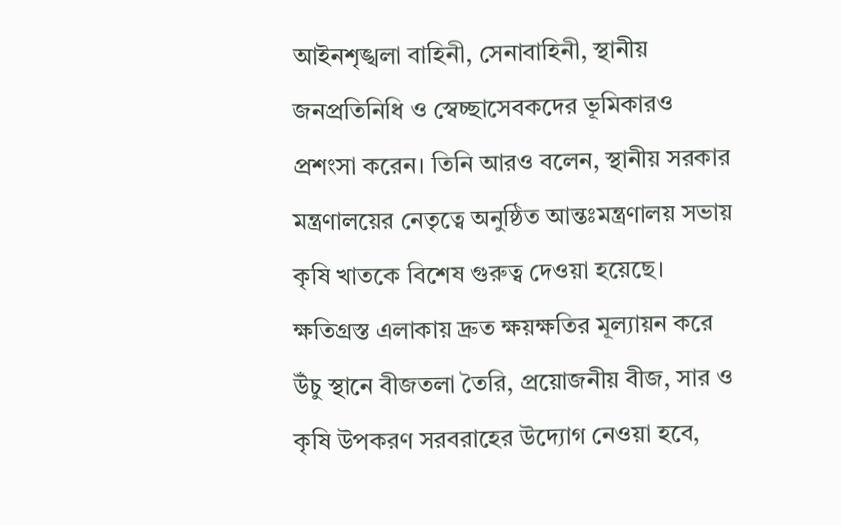আইনশৃঙ্খলা বাহিনী, সেনাবাহিনী, স্থানীয় জনপ্রতিনিধি ও স্বেচ্ছাসেবকদের ভূমিকারও প্রশংসা করেন। তিনি আরও বলেন, স্থানীয় সরকার মন্ত্রণালয়ের নেতৃত্বে অনুষ্ঠিত আন্তঃমন্ত্রণালয় সভায় কৃষি খাতকে বিশেষ গুরুত্ব দেওয়া হয়েছে। ক্ষতিগ্রস্ত এলাকায় দ্রুত ক্ষয়ক্ষতির মূল্যায়ন করে উঁচু স্থানে বীজতলা তৈরি, প্রয়োজনীয় বীজ, সার ও কৃষি উপকরণ সরবরাহের উদ্যোগ নেওয়া হবে,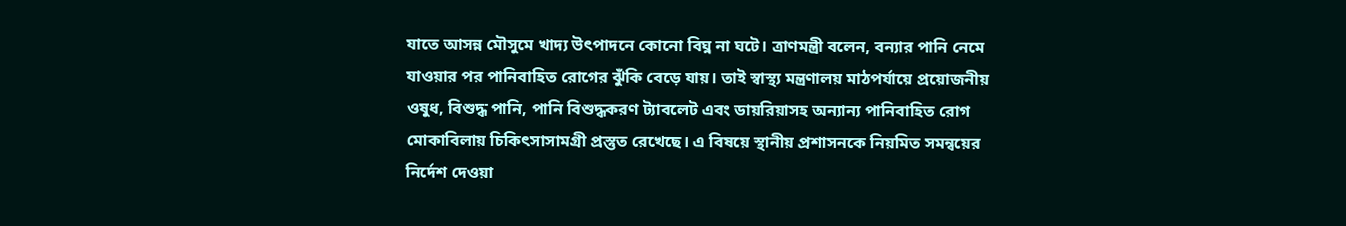যাতে আসন্ন মৌসুমে খাদ্য উৎপাদনে কোনো বিঘ্ন না ঘটে। ত্রাণমন্ত্রী বলেন, বন্যার পানি নেমে যাওয়ার পর পানিবাহিত রোগের ঝুঁকি বেড়ে যায়। তাই স্বাস্থ্য মন্ত্রণালয় মাঠপর্যায়ে প্রয়োজনীয় ওষুধ, বিশুদ্ধ পানি, পানি বিশুদ্ধকরণ ট্যাবলেট এবং ডায়রিয়াসহ অন্যান্য পানিবাহিত রোগ মোকাবিলায় চিকিৎসাসামগ্রী প্রস্তুত রেখেছে। এ বিষয়ে স্থানীয় প্রশাসনকে নিয়মিত সমন্বয়ের নির্দেশ দেওয়া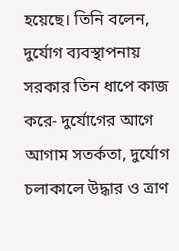হয়েছে। তিনি বলেন, দুর্যোগ ব্যবস্থাপনায় সরকার তিন ধাপে কাজ করে- দুর্যোগের আগে আগাম সতর্কতা, দুর্যোগ চলাকালে উদ্ধার ও ত্রাণ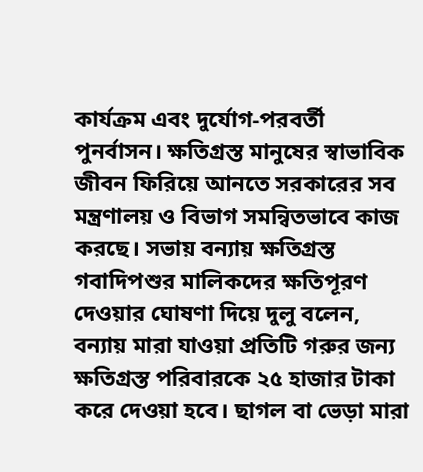কার্যক্রম এবং দুর্যোগ-পরবর্তী পুনর্বাসন। ক্ষতিগ্রস্ত মানুষের স্বাভাবিক জীবন ফিরিয়ে আনতে সরকারের সব মন্ত্রণালয় ও বিভাগ সমন্বিতভাবে কাজ করছে। সভায় বন্যায় ক্ষতিগ্রস্ত গবাদিপশুর মালিকদের ক্ষতিপূরণ দেওয়ার ঘোষণা দিয়ে দুলু বলেন, বন্যায় মারা যাওয়া প্রতিটি গরুর জন্য ক্ষতিগ্রস্ত পরিবারকে ২৫ হাজার টাকা করে দেওয়া হবে। ছাগল বা ভেড়া মারা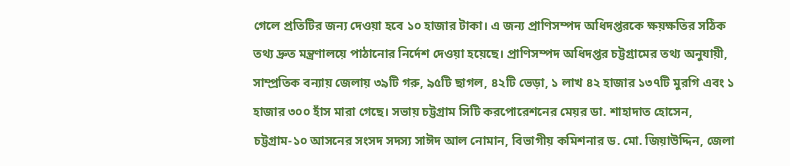গেলে প্রতিটির জন্য দেওয়া হবে ১০ হাজার টাকা। এ জন্য প্রাণিসম্পদ অধিদপ্তরকে ক্ষয়ক্ষতির সঠিক তথ্য দ্রুত মন্ত্রণালয়ে পাঠানোর নির্দেশ দেওয়া হয়েছে। প্রাণিসম্পদ অধিদপ্তর চট্টগ্রামের তথ্য অনুযায়ী, সাম্প্রতিক বন্যায় জেলায় ৩৯টি গরু, ৯৫টি ছাগল, ৪২টি ভেড়া, ১ লাখ ৪২ হাজার ১৩৭টি মুরগি এবং ১ হাজার ৩০০ হাঁস মারা গেছে। সভায় চট্টগ্রাম সিটি করপোরেশনের মেয়র ডা. শাহাদাত হোসেন, চট্টগ্রাম-১০ আসনের সংসদ সদস্য সাঈদ আল নোমান, বিভাগীয় কমিশনার ড. মো. জিয়াউদ্দিন, জেলা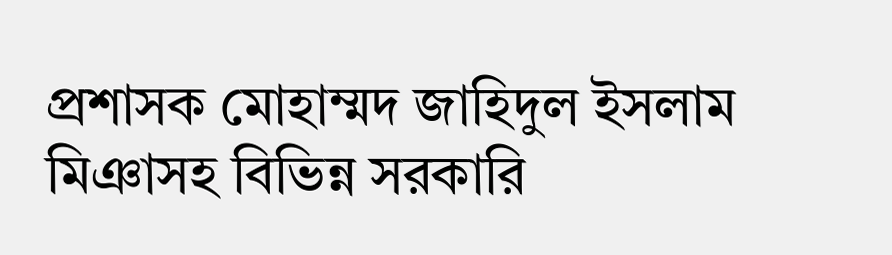প্রশাসক মোহাম্মদ জাহিদুল ইসলাম মিঞাসহ বিভিন্ন সরকারি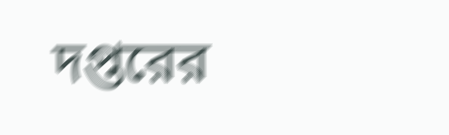দপ্তরের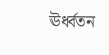ঊর্ধ্বতন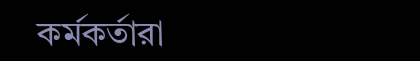কর্মকর্তারা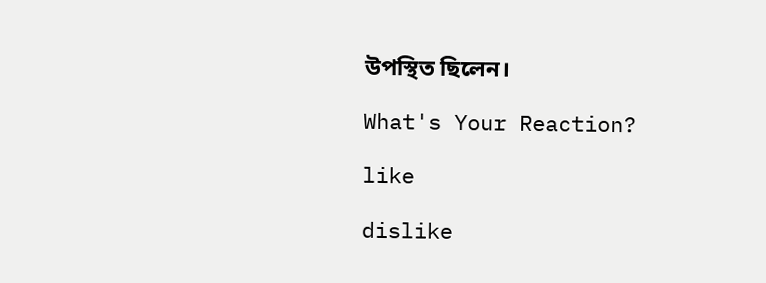উপস্থিত ছিলেন।

What's Your Reaction?

like

dislike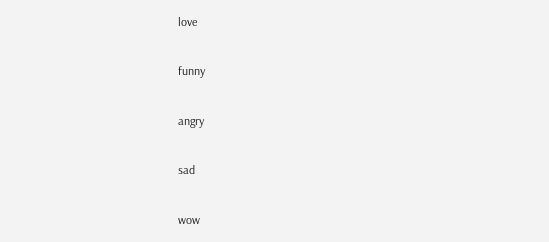love

funny

angry

sad

wow